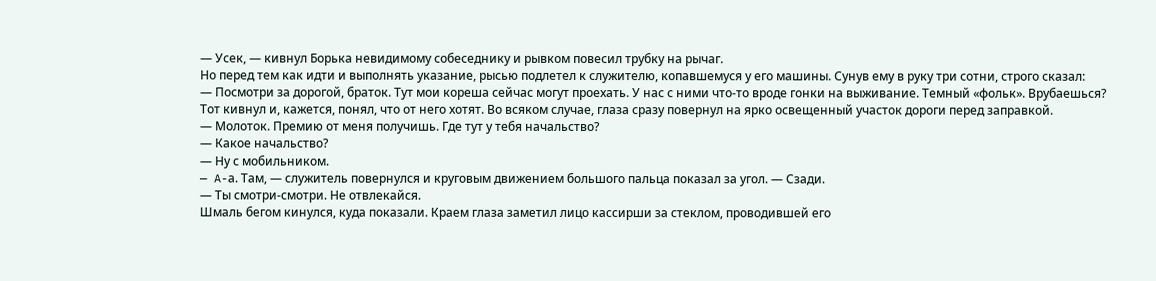— Усек, — кивнул Борька невидимому собеседнику и рывком повесил трубку на рычаг.
Но перед тем как идти и выполнять указание, рысью подлетел к служителю, копавшемуся у его машины. Сунув ему в руку три сотни, строго сказал:
— Посмотри за дорогой, браток. Тут мои кореша сейчас могут проехать. У нас с ними что-то вроде гонки на выживание. Темный «фольк». Врубаешься?
Тот кивнул и, кажется, понял, что от него хотят. Во всяком случае, глаза сразу повернул на ярко освещенный участок дороги перед заправкой.
— Молоток. Премию от меня получишь. Где тут у тебя начальство?
— Какое начальство?
— Ну с мобильником.
— A-а. Там, — служитель повернулся и круговым движением большого пальца показал за угол. — Сзади.
— Ты смотри-смотри. Не отвлекайся.
Шмаль бегом кинулся, куда показали. Краем глаза заметил лицо кассирши за стеклом, проводившей его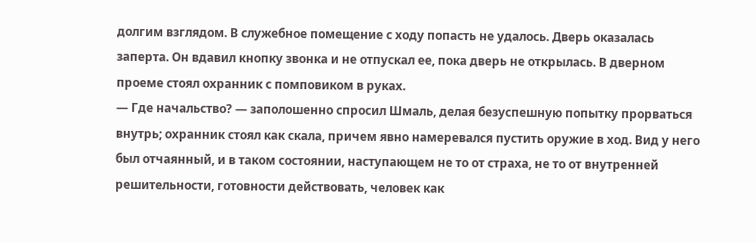долгим взглядом. В служебное помещение с ходу попасть не удалось. Дверь оказалась заперта. Он вдавил кнопку звонка и не отпускал ее, пока дверь не открылась. В дверном проеме стоял охранник с помповиком в руках.
— Где начальство? — заполошенно спросил Шмаль, делая безуспешную попытку прорваться внутрь; охранник стоял как скала, причем явно намеревался пустить оружие в ход. Вид у него был отчаянный, и в таком состоянии, наступающем не то от страха, не то от внутренней решительности, готовности действовать, человек как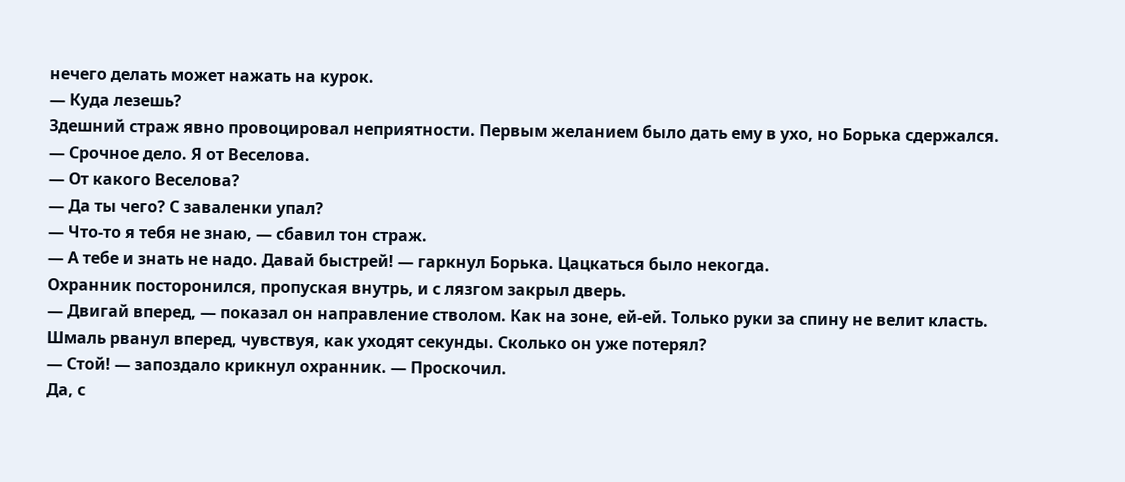нечего делать может нажать на курок.
— Куда лезешь?
Здешний страж явно провоцировал неприятности. Первым желанием было дать ему в ухо, но Борька сдержался.
— Срочное дело. Я от Веселова.
— От какого Веселова?
— Да ты чего? С заваленки упал?
— Что-то я тебя не знаю, — сбавил тон страж.
— А тебе и знать не надо. Давай быстрей! — гаркнул Борька. Цацкаться было некогда.
Охранник посторонился, пропуская внутрь, и с лязгом закрыл дверь.
— Двигай вперед, — показал он направление стволом. Как на зоне, ей-ей. Только руки за спину не велит класть.
Шмаль рванул вперед, чувствуя, как уходят секунды. Сколько он уже потерял?
— Стой! — запоздало крикнул охранник. — Проскочил.
Да, с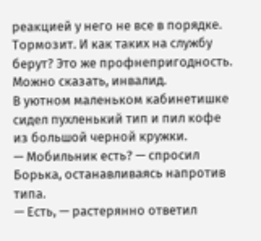реакцией у него не все в порядке. Тормозит. И как таких на службу берут? Это же профнепригодность. Можно сказать, инвалид.
В уютном маленьком кабинетишке сидел пухленький тип и пил кофе из большой черной кружки.
— Мобильник есть? — спросил Борька, останавливаясь напротив типа.
— Есть, — растерянно ответил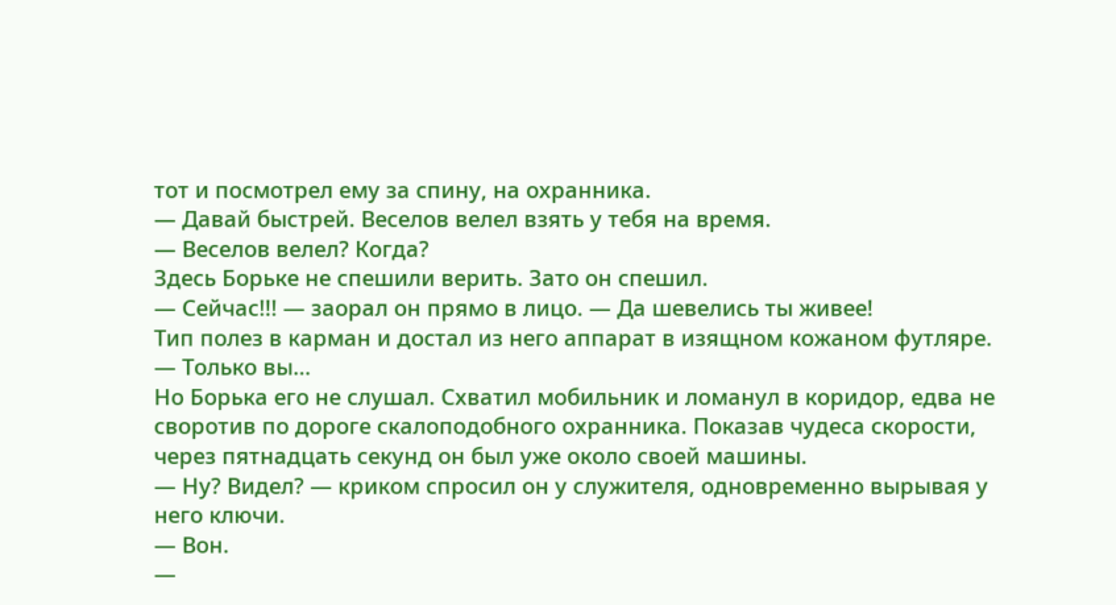тот и посмотрел ему за спину, на охранника.
— Давай быстрей. Веселов велел взять у тебя на время.
— Веселов велел? Когда?
Здесь Борьке не спешили верить. Зато он спешил.
— Сейчас!!! — заорал он прямо в лицо. — Да шевелись ты живее!
Тип полез в карман и достал из него аппарат в изящном кожаном футляре.
— Только вы…
Но Борька его не слушал. Схватил мобильник и ломанул в коридор, едва не своротив по дороге скалоподобного охранника. Показав чудеса скорости, через пятнадцать секунд он был уже около своей машины.
— Ну? Видел? — криком спросил он у служителя, одновременно вырывая у него ключи.
— Вон.
—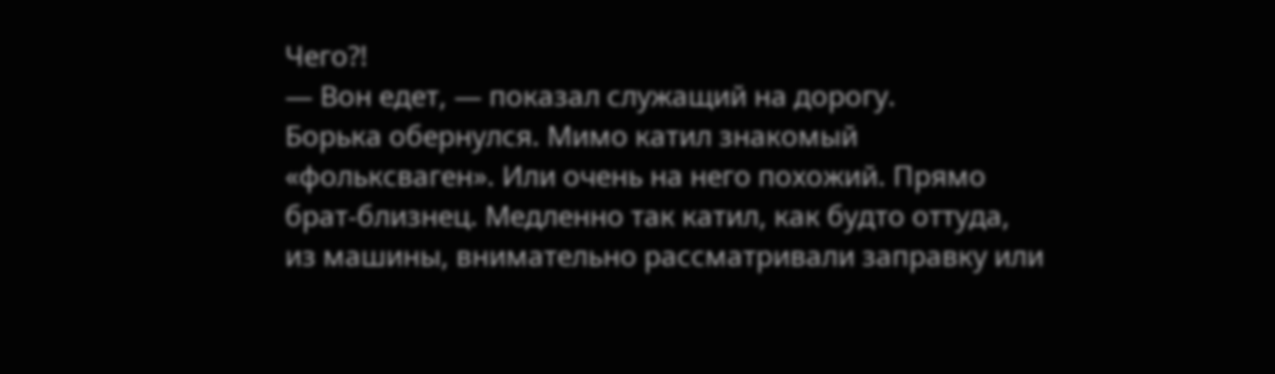Чего?!
— Вон едет, — показал служащий на дорогу.
Борька обернулся. Мимо катил знакомый «фольксваген». Или очень на него похожий. Прямо брат-близнец. Медленно так катил, как будто оттуда, из машины, внимательно рассматривали заправку или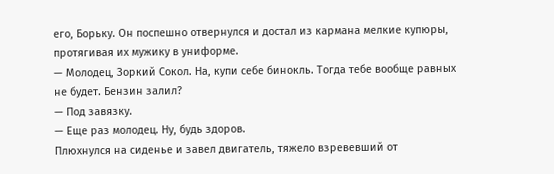его, Борьку. Он поспешно отвернулся и достал из кармана мелкие купюры, протягивая их мужику в униформе.
— Молодец, Зоркий Сокол. На, купи себе бинокль. Тогда тебе вообще равных не будет. Бензин залил?
— Под завязку.
— Еще раз молодец. Ну, будь здоров.
Плюхнулся на сиденье и завел двигатель, тяжело взревевший от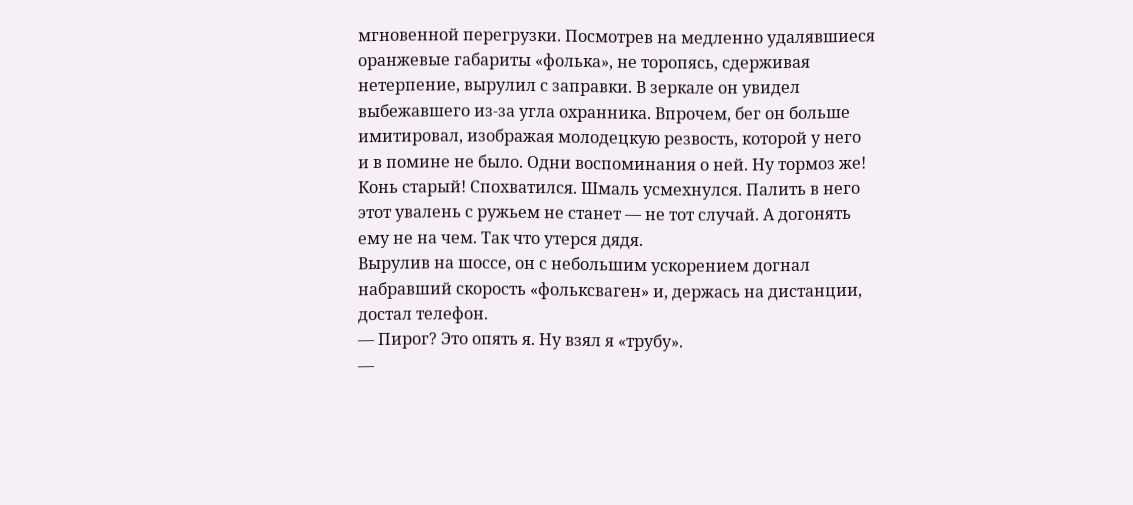мгновенной перегрузки. Посмотрев на медленно удалявшиеся оранжевые габариты «фолька», не торопясь, сдерживая нетерпение, вырулил с заправки. В зеркале он увидел выбежавшего из-за угла охранника. Впрочем, бег он больше имитировал, изображая молодецкую резвость, которой у него и в помине не было. Одни воспоминания о ней. Ну тормоз же! Конь старый! Спохватился. Шмаль усмехнулся. Палить в него этот увалень с ружьем не станет — не тот случай. А догонять ему не на чем. Так что утерся дядя.
Вырулив на шоссе, он с небольшим ускорением догнал набравший скорость «фольксваген» и, держась на дистанции, достал телефон.
— Пирог? Это опять я. Ну взял я «трубу».
—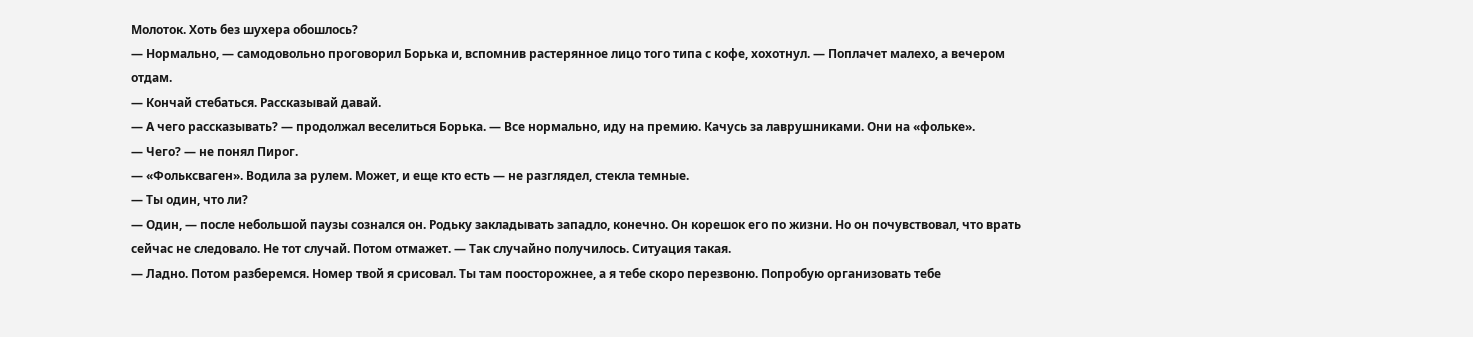Молоток. Хоть без шухера обошлось?
— Нормально, — самодовольно проговорил Борька и, вспомнив растерянное лицо того типа с кофе, хохотнул. — Поплачет малехо, а вечером отдам.
— Кончай стебаться. Рассказывай давай.
— А чего рассказывать? — продолжал веселиться Борька. — Все нормально, иду на премию. Качусь за лаврушниками. Они на «фольке».
— Чего? — не понял Пирог.
— «Фольксваген». Водила за рулем. Может, и еще кто есть — не разглядел, стекла темные.
— Ты один, что ли?
— Один, — после небольшой паузы сознался он. Родьку закладывать западло, конечно. Он корешок его по жизни. Но он почувствовал, что врать сейчас не следовало. Не тот случай. Потом отмажет. — Так случайно получилось. Ситуация такая.
— Ладно. Потом разберемся. Номер твой я срисовал. Ты там поосторожнее, а я тебе скоро перезвоню. Попробую организовать тебе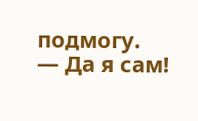подмогу.
— Да я сам!